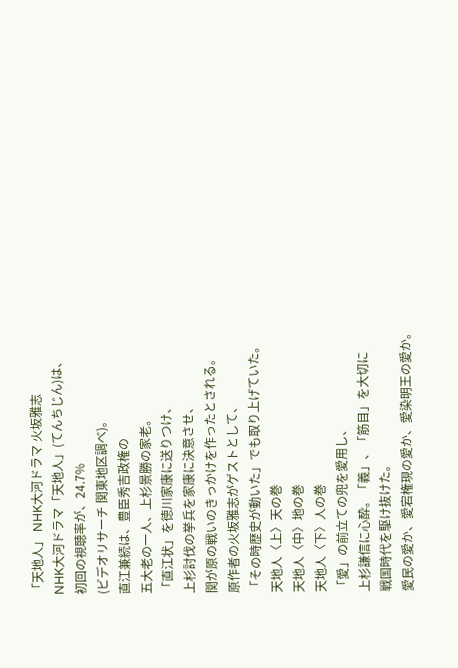「天地人」 NHK大河ドラマ 火坂雅志
NHK大河ドラマ「天地人」(てんちじん)は、
初回の視聴率が、24.7%
(ビデオリサーチ 関東地区調べ)。
直江兼続は、豊臣秀吉政権の
五大老の一人、上杉景勝の家老。
「直江状」を徳川家康に送りつけ、
上杉討伐の挙兵を家康に決意させ、
関が原の戦いのきっかけを作ったとされる。
原作者の火坂雅志がゲストとして、
「その時歴史が動いた」でも取り上げていた。
天地人〈上〉天の巻
天地人〈中〉地の巻
天地人〈下〉人の巻
「愛」の前立ての兜を愛用し、
上杉謙信に心酔。「義」、「筋目」を大切に
戦国時代を駆け抜けた。
愛民の愛か、愛宕権現の愛か、愛染明王の愛か。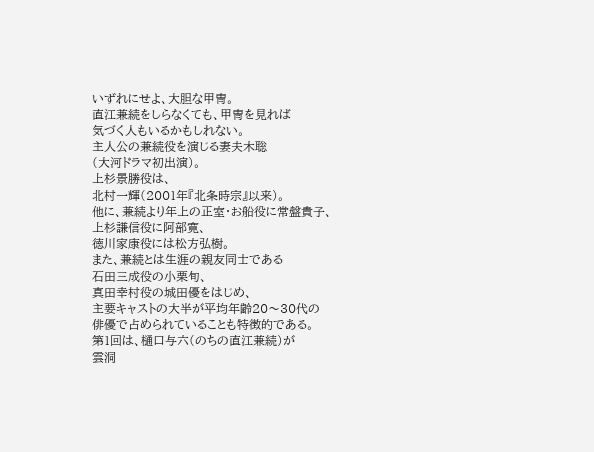いずれにせよ、大胆な甲冑。
直江兼続をしらなくても、甲冑を見れば
気づく人もいるかもしれない。
主人公の兼続役を演じる妻夫木聡
(大河ドラマ初出演)。
上杉景勝役は、
北村一輝(2001年『北条時宗』以来)。
他に、兼続より年上の正室・お船役に常盤貴子、
上杉謙信役に阿部寛、
徳川家康役には松方弘樹。
また、兼続とは生涯の親友同士である
石田三成役の小栗旬、
真田幸村役の城田優をはじめ、
主要キャストの大半が平均年齢20〜30代の
俳優で占められていることも特徴的である。
第1回は、樋口与六(のちの直江兼続)が
雲洞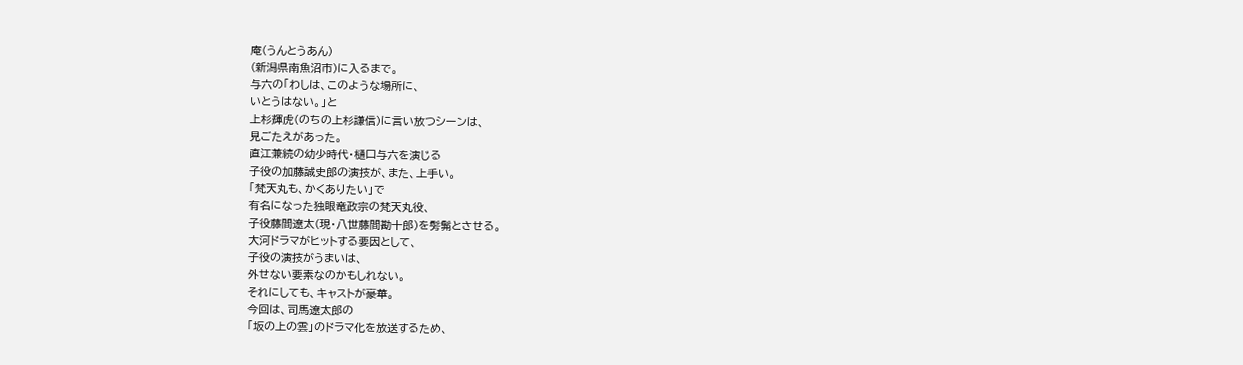庵(うんとうあん)
(新潟県南魚沼市)に入るまで。
与六の「わしは、このような場所に、
いとうはない。」と
上杉輝虎(のちの上杉謙信)に言い放つシーンは、
見ごたえがあった。
直江兼続の幼少時代・樋口与六を演じる
子役の加藤誠史郎の演技が、また、上手い。
「梵天丸も、かくありたい」で
有名になった独眼竜政宗の梵天丸役、
子役藤間遼太(現・八世藤間勘十郎)を髣髴とさせる。
大河ドラマがヒットする要因として、
子役の演技がうまいは、
外せない要素なのかもしれない。
それにしても、キャストが豪華。
今回は、司馬遼太郎の
「坂の上の雲」のドラマ化を放送するため、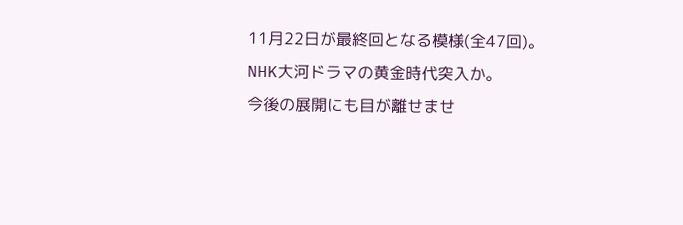11月22日が最終回となる模様(全47回)。
NHK大河ドラマの黄金時代突入か。
今後の展開にも目が離せませ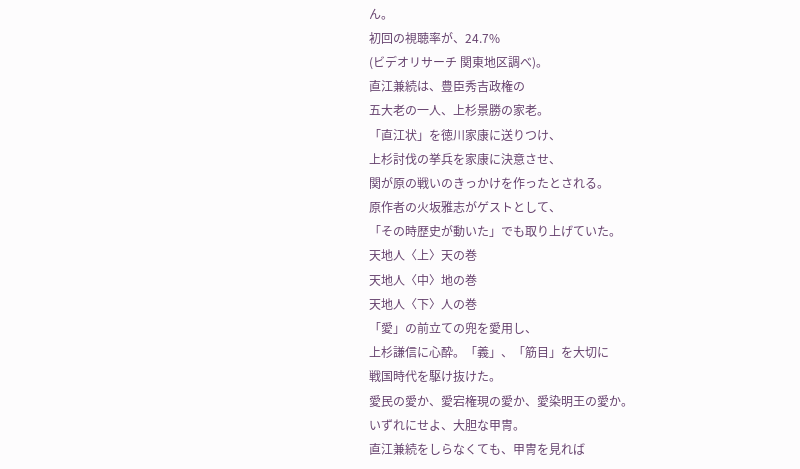ん。
初回の視聴率が、24.7%
(ビデオリサーチ 関東地区調べ)。
直江兼続は、豊臣秀吉政権の
五大老の一人、上杉景勝の家老。
「直江状」を徳川家康に送りつけ、
上杉討伐の挙兵を家康に決意させ、
関が原の戦いのきっかけを作ったとされる。
原作者の火坂雅志がゲストとして、
「その時歴史が動いた」でも取り上げていた。
天地人〈上〉天の巻
天地人〈中〉地の巻
天地人〈下〉人の巻
「愛」の前立ての兜を愛用し、
上杉謙信に心酔。「義」、「筋目」を大切に
戦国時代を駆け抜けた。
愛民の愛か、愛宕権現の愛か、愛染明王の愛か。
いずれにせよ、大胆な甲冑。
直江兼続をしらなくても、甲冑を見れば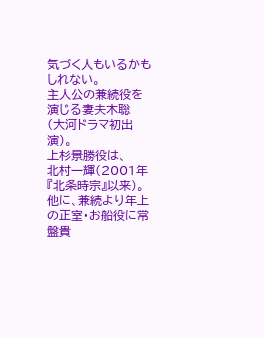気づく人もいるかもしれない。
主人公の兼続役を演じる妻夫木聡
(大河ドラマ初出演)。
上杉景勝役は、
北村一輝(2001年『北条時宗』以来)。
他に、兼続より年上の正室・お船役に常盤貴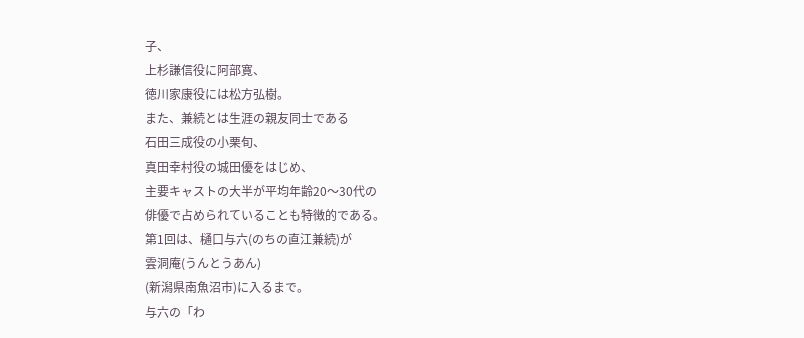子、
上杉謙信役に阿部寛、
徳川家康役には松方弘樹。
また、兼続とは生涯の親友同士である
石田三成役の小栗旬、
真田幸村役の城田優をはじめ、
主要キャストの大半が平均年齢20〜30代の
俳優で占められていることも特徴的である。
第1回は、樋口与六(のちの直江兼続)が
雲洞庵(うんとうあん)
(新潟県南魚沼市)に入るまで。
与六の「わ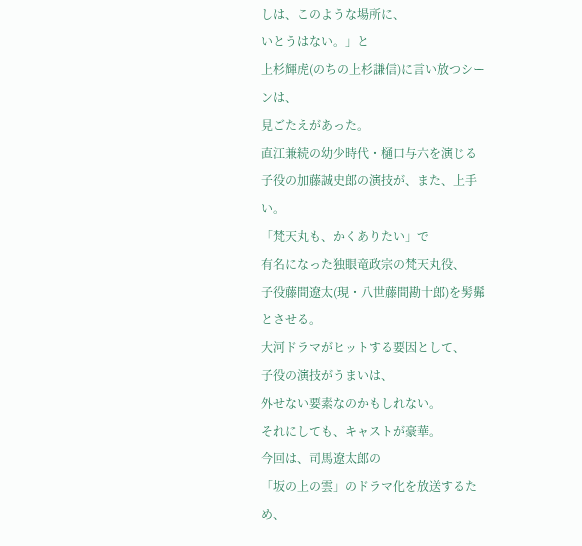しは、このような場所に、
いとうはない。」と
上杉輝虎(のちの上杉謙信)に言い放つシーンは、
見ごたえがあった。
直江兼続の幼少時代・樋口与六を演じる
子役の加藤誠史郎の演技が、また、上手い。
「梵天丸も、かくありたい」で
有名になった独眼竜政宗の梵天丸役、
子役藤間遼太(現・八世藤間勘十郎)を髣髴とさせる。
大河ドラマがヒットする要因として、
子役の演技がうまいは、
外せない要素なのかもしれない。
それにしても、キャストが豪華。
今回は、司馬遼太郎の
「坂の上の雲」のドラマ化を放送するため、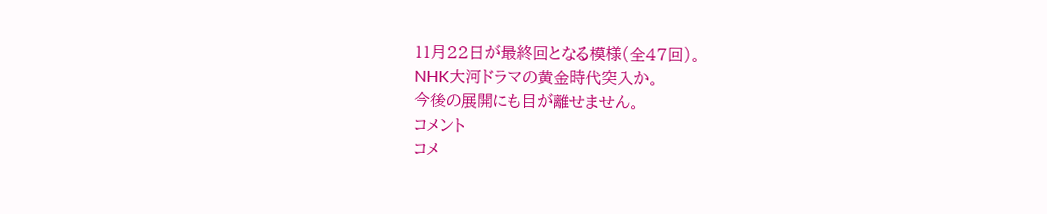11月22日が最終回となる模様(全47回)。
NHK大河ドラマの黄金時代突入か。
今後の展開にも目が離せません。
コメント
コメ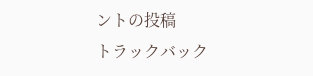ントの投稿
トラックバック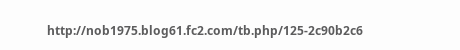http://nob1975.blog61.fc2.com/tb.php/125-2c90b2c6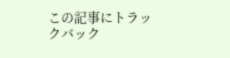この記事にトラックバック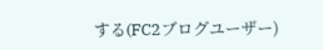する(FC2ブログユーザー)